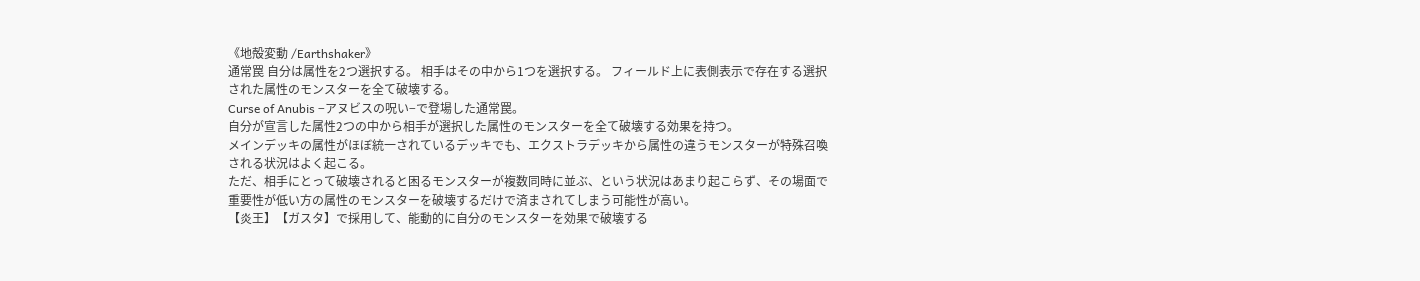《地殻変動 /Earthshaker》
通常罠 自分は属性を2つ選択する。 相手はその中から1つを選択する。 フィールド上に表側表示で存在する選択された属性のモンスターを全て破壊する。
Curse of Anubis −アヌビスの呪い−で登場した通常罠。
自分が宣言した属性2つの中から相手が選択した属性のモンスターを全て破壊する効果を持つ。
メインデッキの属性がほぼ統一されているデッキでも、エクストラデッキから属性の違うモンスターが特殊召喚される状況はよく起こる。
ただ、相手にとって破壊されると困るモンスターが複数同時に並ぶ、という状況はあまり起こらず、その場面で重要性が低い方の属性のモンスターを破壊するだけで済まされてしまう可能性が高い。
【炎王】【ガスタ】で採用して、能動的に自分のモンスターを効果で破壊する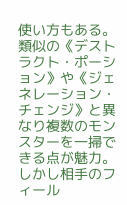使い方もある。
類似の《デストラクト・ポーション》や《ジェネレーション・チェンジ》と異なり複数のモンスターを一掃できる点が魅力。
しかし相手のフィール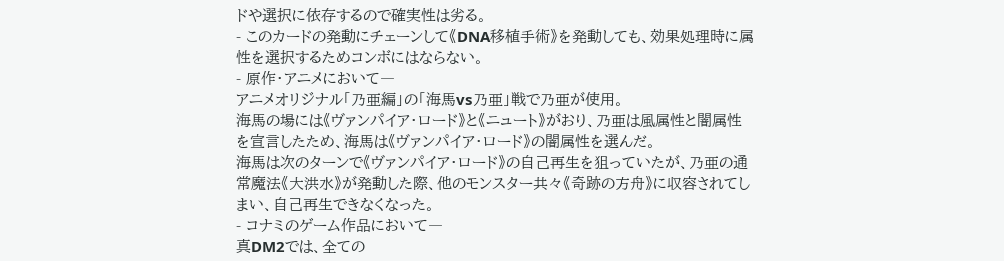ドや選択に依存するので確実性は劣る。
- このカードの発動にチェーンして《DNA移植手術》を発動しても、効果処理時に属性を選択するためコンボにはならない。
- 原作・アニメにおいて―
アニメオリジナル「乃亜編」の「海馬vs乃亜」戦で乃亜が使用。
海馬の場には《ヴァンパイア・ロード》と《ニュート》がおり、乃亜は風属性と闇属性を宣言したため、海馬は《ヴァンパイア・ロード》の闇属性を選んだ。
海馬は次のターンで《ヴァンパイア・ロード》の自己再生を狙っていたが、乃亜の通常魔法《大洪水》が発動した際、他のモンスター共々《奇跡の方舟》に収容されてしまい、自己再生できなくなった。
- コナミのゲーム作品において―
真DM2では、全ての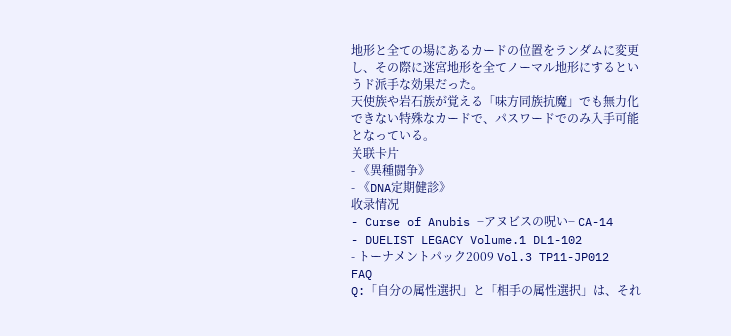地形と全ての場にあるカードの位置をランダムに変更し、その際に迷宮地形を全てノーマル地形にするというド派手な効果だった。
天使族や岩石族が覚える「味方同族抗魔」でも無力化できない特殊なカードで、パスワードでのみ入手可能となっている。
关联卡片
- 《異種闘争》
- 《DNA定期健診》
收录情况
- Curse of Anubis −アヌビスの呪い− CA-14
- DUELIST LEGACY Volume.1 DL1-102
- トーナメントパック2009 Vol.3 TP11-JP012
FAQ
Q:「自分の属性選択」と「相手の属性選択」は、それ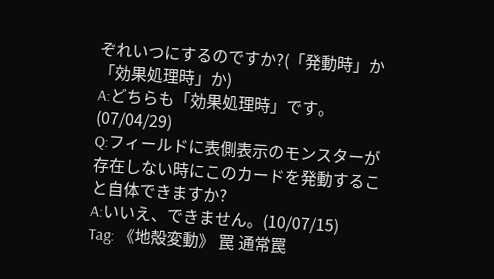ぞれいつにするのですか?(「発動時」か「効果処理時」か)
A:どちらも「効果処理時」です。(07/04/29)
Q:フィールドに表側表示のモンスターが存在しない時にこのカードを発動すること自体できますか?
A:いいえ、できません。(10/07/15)
Tag: 《地殻変動》 罠 通常罠